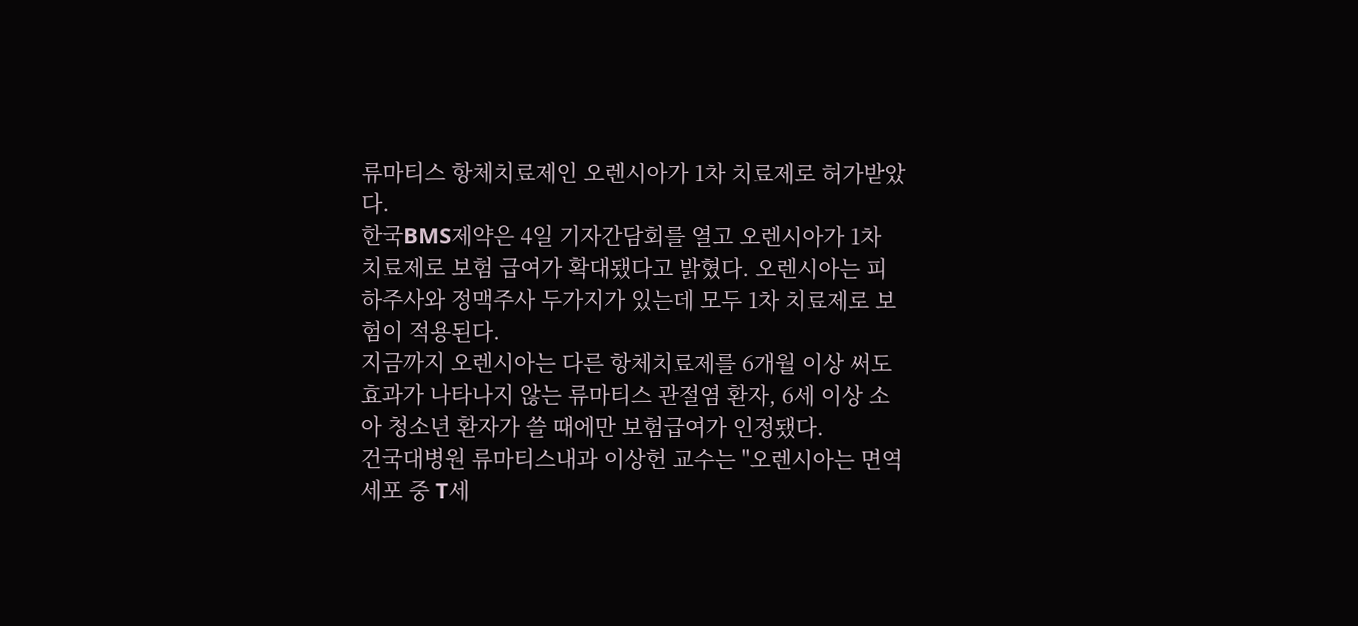류마티스 항체치료제인 오렌시아가 1차 치료제로 허가받았다.
한국BMS제약은 4일 기자간담회를 열고 오렌시아가 1차 치료제로 보험 급여가 확대됐다고 밝혔다. 오렌시아는 피하주사와 정맥주사 두가지가 있는데 모두 1차 치료제로 보험이 적용된다.
지금까지 오렌시아는 다른 항체치료제를 6개월 이상 써도 효과가 나타나지 않는 류마티스 관절염 환자, 6세 이상 소아 청소년 환자가 쓸 때에만 보험급여가 인정됐다.
건국대병원 류마티스내과 이상헌 교수는 "오렌시아는 면역세포 중 T세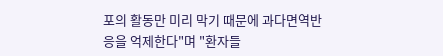포의 활동만 미리 막기 때문에 과다면역반응을 억제한다"며 "환자들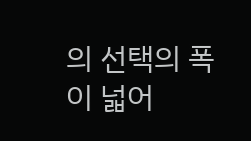의 선택의 폭이 넓어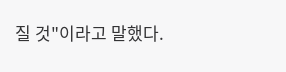질 것"이라고 말했다.